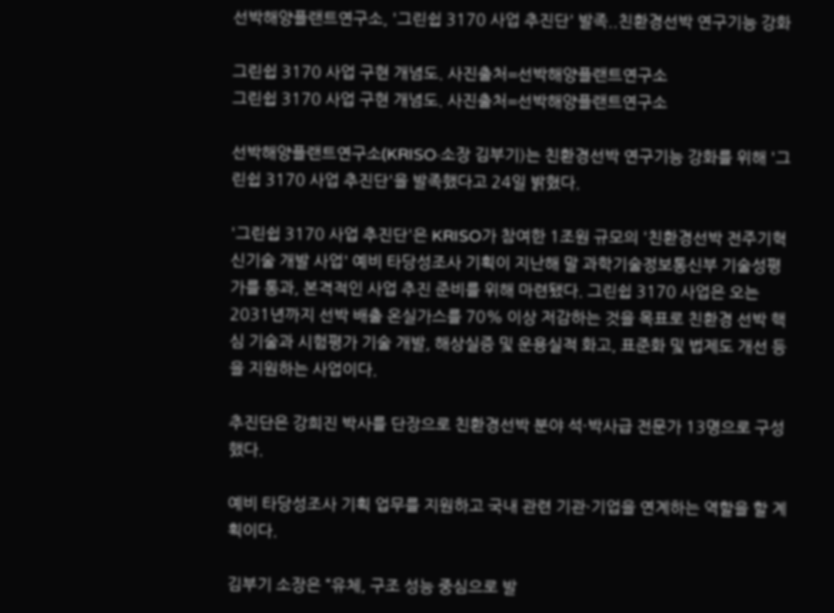선박해양플랜트연구소, '그린쉽 3170 사업 추진단' 발족..친환경선박 연구기능 강화

그린쉽 3170 사업 구현 개념도. 사진출처=선박해양플랜트연구소
그린쉽 3170 사업 구현 개념도. 사진출처=선박해양플랜트연구소

선박해양플랜트연구소(KRISO·소장 김부기)는 친환경선박 연구기능 강화를 위해 '그린쉽 3170 사업 추진단'을 발족했다고 24일 밝혔다.

'그린쉽 3170 사업 추진단'은 KRISO가 참여한 1조원 규모의 '친환경선박 전주기혁신기술 개발 사업' 예비 타당성조사 기획이 지난해 말 과학기술정보통신부 기술성평가를 통과, 본격적인 사업 추진 준비를 위해 마련됐다. 그린쉽 3170 사업은 오는 2031년까지 선박 배출 온실가스를 70% 이상 저감하는 것을 목표로 친환경 선박 핵심 기술과 시험평가 기술 개발, 해상실증 및 운용실적 화고, 표준화 및 법제도 개선 등을 지원하는 사업이다.

추진단은 강희진 박사를 단장으로 친환경선박 분야 석·박사급 전문가 13명으로 구성했다.

예비 타당성조사 기획 업무를 지원하고 국내 관련 기관·기업을 연계하는 역할을 할 계획이다.

김부기 소장은 “유체, 구조 성능 중심으로 발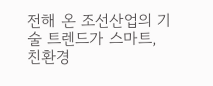전해 온 조선산업의 기술 트렌드가 스마트, 친환경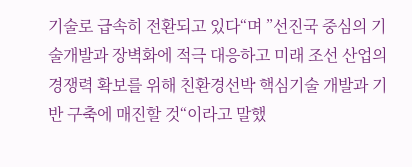기술로 급속히 전환되고 있다“며 ”선진국 중심의 기술개발과 장벽화에 적극 대응하고 미래 조선 산업의 경쟁력 확보를 위해 친환경선박 핵심기술 개발과 기반 구축에 매진할 것“이라고 말했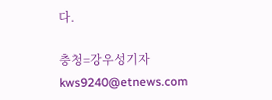다.

충청=강우성기자 kws9240@etnews.com